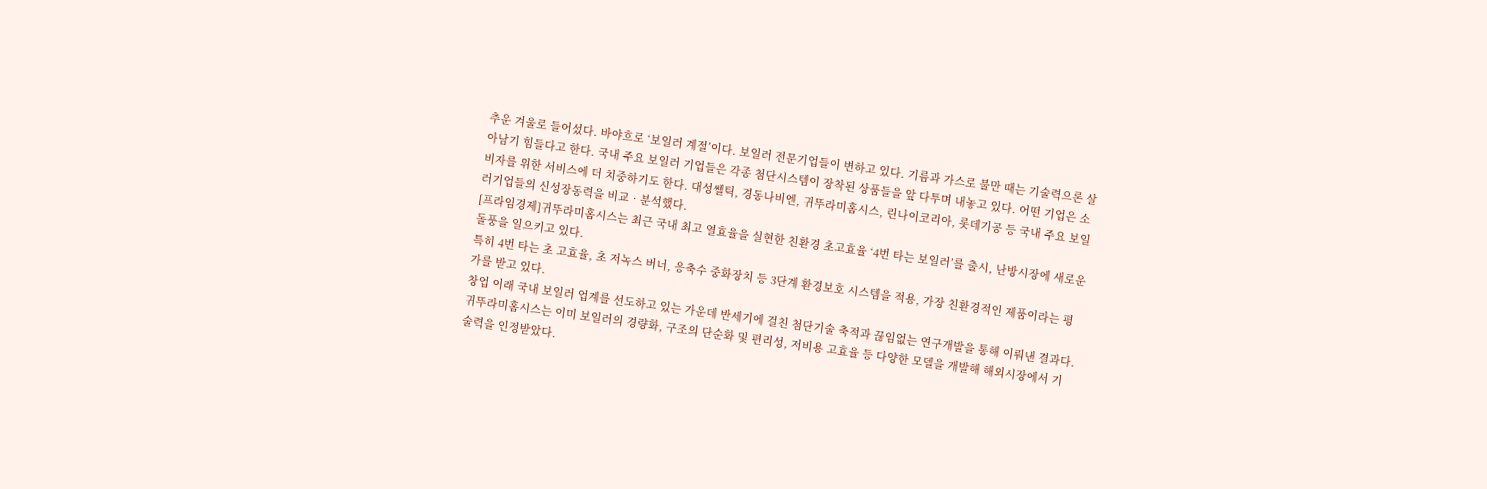추운 겨울로 들어섰다. 바야흐로 ‘보일러 계절’이다. 보일러 전문기업들이 변하고 있다. 기름과 가스로 불만 때는 기술력으론 살아남기 힘들다고 한다. 국내 주요 보일러 기업들은 각종 첨단시스템이 장착된 상품들을 앞 다투며 내놓고 있다. 어떤 기업은 소비자를 위한 서비스에 더 치중하기도 한다. 대성쎌틱, 경동나비엔, 귀뚜라미홈시스, 린나이코리아, 롯데기공 등 국내 주요 보일러기업들의 신성장동력을 비교‧분석했다.
[프라임경제]귀뚜라미홈시스는 최근 국내 최고 열효율을 실현한 친환경 초고효율 ‘4번 타는 보일러’를 출시, 난방시장에 새로운 돌풍을 일으키고 있다.
특히 4번 타는 초 고효율, 초 저녹스 버너, 응축수 중화장치 등 3단계 환경보호 시스템을 적용, 가장 친환경적인 제품이라는 평가를 받고 있다.
창업 이래 국내 보일러 업계를 선도하고 있는 가운데 반세기에 걸친 첨단기술 축적과 끊임없는 연구개발을 통해 이뤄낸 결과다.
귀뚜라미홈시스는 이미 보일러의 경량화, 구조의 단순화 및 편리성, 저비용 고효율 등 다양한 모델을 개발해 해외시장에서 기술력을 인정받았다.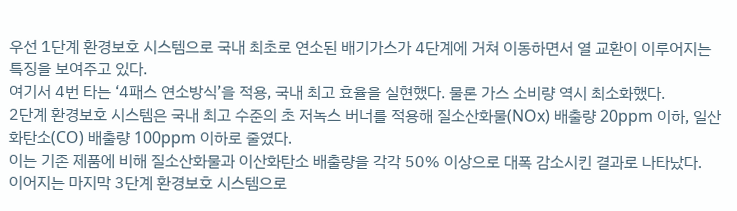우선 1단계 환경보호 시스템으로 국내 최초로 연소된 배기가스가 4단계에 거쳐 이동하면서 열 교환이 이루어지는 특징을 보여주고 있다.
여기서 4번 타는 ‘4패스 연소방식’을 적용, 국내 최고 효율을 실현했다. 물론 가스 소비량 역시 최소화했다.
2단계 환경보호 시스템은 국내 최고 수준의 초 저녹스 버너를 적용해 질소산화물(NOx) 배출량 20ppm 이하, 일산화탄소(CO) 배출량 100ppm 이하로 줄였다.
이는 기존 제품에 비해 질소산화물과 이산화탄소 배출량을 각각 50% 이상으로 대폭 감소시킨 결과로 나타났다.
이어지는 마지막 3단계 환경보호 시스템으로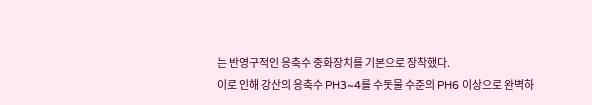는 반영구적인 응축수 중화장치를 기본으로 장착했다.
이로 인해 강산의 응축수 PH3~4를 수돗물 수준의 PH6 이상으로 완벽하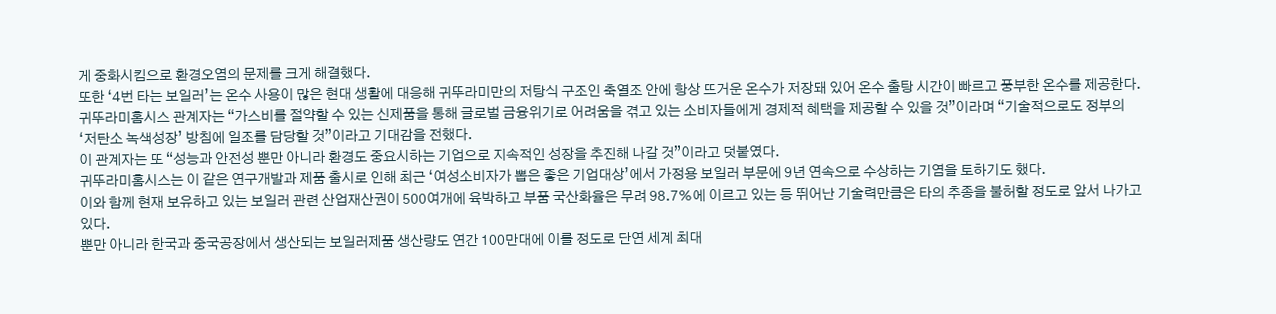게 중화시킴으로 환경오염의 문제를 크게 해결했다.
또한 ‘4번 타는 보일러’는 온수 사용이 많은 현대 생활에 대응해 귀뚜라미만의 저탕식 구조인 축열조 안에 항상 뜨거운 온수가 저장돼 있어 온수 출탕 시간이 빠르고 풍부한 온수를 제공한다.
귀뚜라미홈시스 관계자는 “가스비를 절약할 수 있는 신제품을 통해 글로벌 금융위기로 어려움을 겪고 있는 소비자들에게 경제적 혜택을 제공할 수 있을 것”이라며 “기술적으로도 정부의 ‘저탄소 녹색성장’ 방침에 일조를 담당할 것”이라고 기대감을 전했다.
이 관계자는 또 “성능과 안전성 뿐만 아니라 환경도 중요시하는 기업으로 지속적인 성장을 추진해 나갈 것”이라고 덧붙였다.
귀뚜라미홈시스는 이 같은 연구개발과 제품 출시로 인해 최근 ‘여성소비자가 뽑은 좋은 기업대상’에서 가정용 보일러 부문에 9년 연속으로 수상하는 기염을 토하기도 했다.
이와 함께 현재 보유하고 있는 보일러 관련 산업재산권이 500여개에 육박하고 부품 국산화율은 무려 98.7%에 이르고 있는 등 뛰어난 기술력만큼은 타의 추종을 불허할 정도로 앞서 나가고 있다.
뿐만 아니라 한국과 중국공장에서 생산되는 보일러제품 생산량도 연간 100만대에 이를 정도로 단연 세계 최대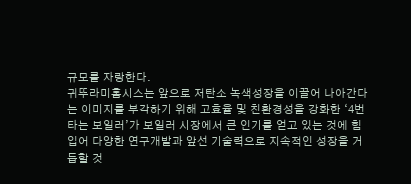규모를 자랑한다.
귀뚜라미홈시스는 앞으로 저탄소 녹색성장을 이끌어 나아간다는 이미지를 부각하기 위해 고효율 및 친환경성을 강화한 ‘4번 타는 보일러’가 보일러 시장에서 큰 인기를 얻고 있는 것에 힘입어 다양한 연구개발과 앞선 기술력으로 지속적인 성장을 거듭할 것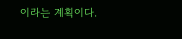이라는 계획이다.